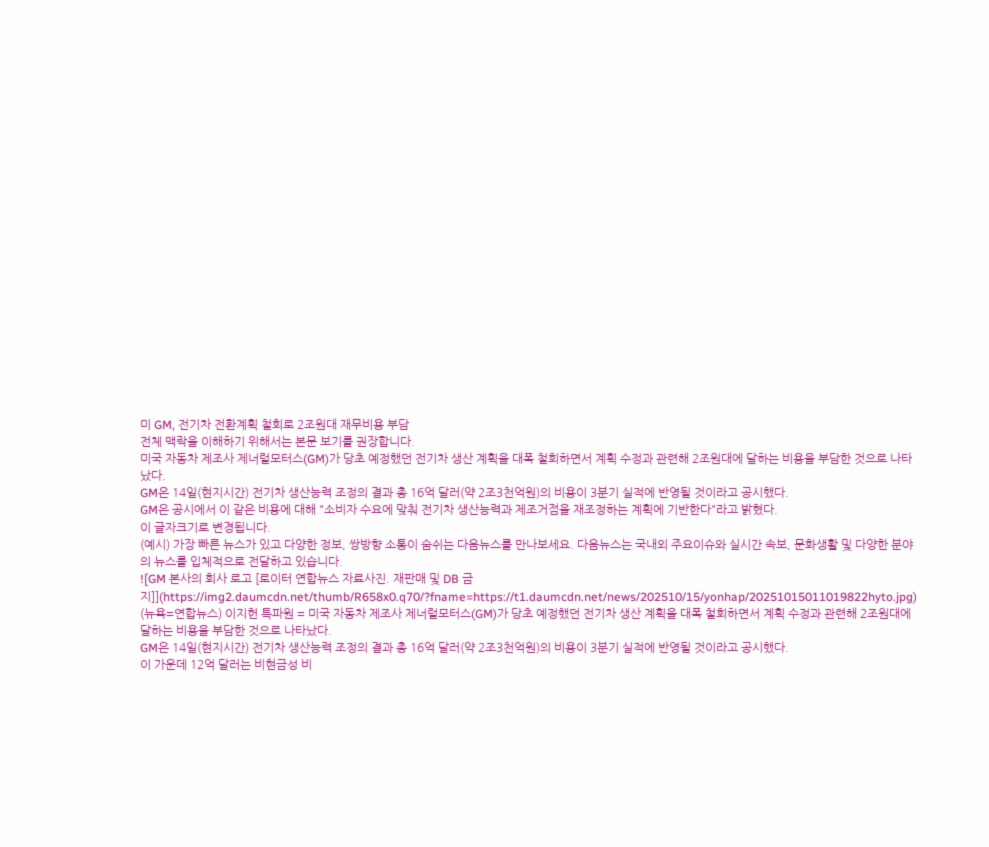미 GM, 전기차 전환계획 철회로 2조원대 재무비용 부담
전체 맥락을 이해하기 위해서는 본문 보기를 권장합니다.
미국 자동차 제조사 제너럴모터스(GM)가 당초 예정했던 전기차 생산 계획을 대폭 철회하면서 계획 수정과 관련해 2조원대에 달하는 비용을 부담한 것으로 나타났다.
GM은 14일(현지시간) 전기차 생산능력 조정의 결과 총 16억 달러(약 2조3천억원)의 비용이 3분기 실적에 반영될 것이라고 공시했다.
GM은 공시에서 이 같은 비용에 대해 "소비자 수요에 맞춰 전기차 생산능력과 제조거점을 재조정하는 계획에 기반한다"라고 밝혔다.
이 글자크기로 변경됩니다.
(예시) 가장 빠른 뉴스가 있고 다양한 정보, 쌍방향 소통이 숨쉬는 다음뉴스를 만나보세요. 다음뉴스는 국내외 주요이슈와 실시간 속보, 문화생활 및 다양한 분야의 뉴스를 입체적으로 전달하고 있습니다.
![GM 본사의 회사 로고 [로이터 연합뉴스 자료사진. 재판매 및 DB 금지]](https://img2.daumcdn.net/thumb/R658x0.q70/?fname=https://t1.daumcdn.net/news/202510/15/yonhap/20251015011019822hyto.jpg)
(뉴욕=연합뉴스) 이지헌 특파원 = 미국 자동차 제조사 제너럴모터스(GM)가 당초 예정했던 전기차 생산 계획을 대폭 철회하면서 계획 수정과 관련해 2조원대에 달하는 비용을 부담한 것으로 나타났다.
GM은 14일(현지시간) 전기차 생산능력 조정의 결과 총 16억 달러(약 2조3천억원)의 비용이 3분기 실적에 반영될 것이라고 공시했다.
이 가운데 12억 달러는 비현금성 비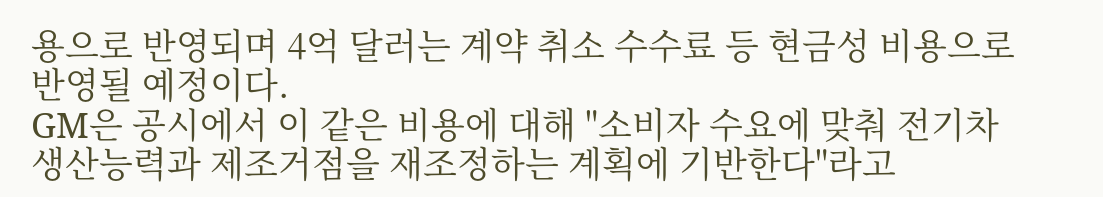용으로 반영되며 4억 달러는 계약 취소 수수료 등 현금성 비용으로 반영될 예정이다.
GM은 공시에서 이 같은 비용에 대해 "소비자 수요에 맞춰 전기차 생산능력과 제조거점을 재조정하는 계획에 기반한다"라고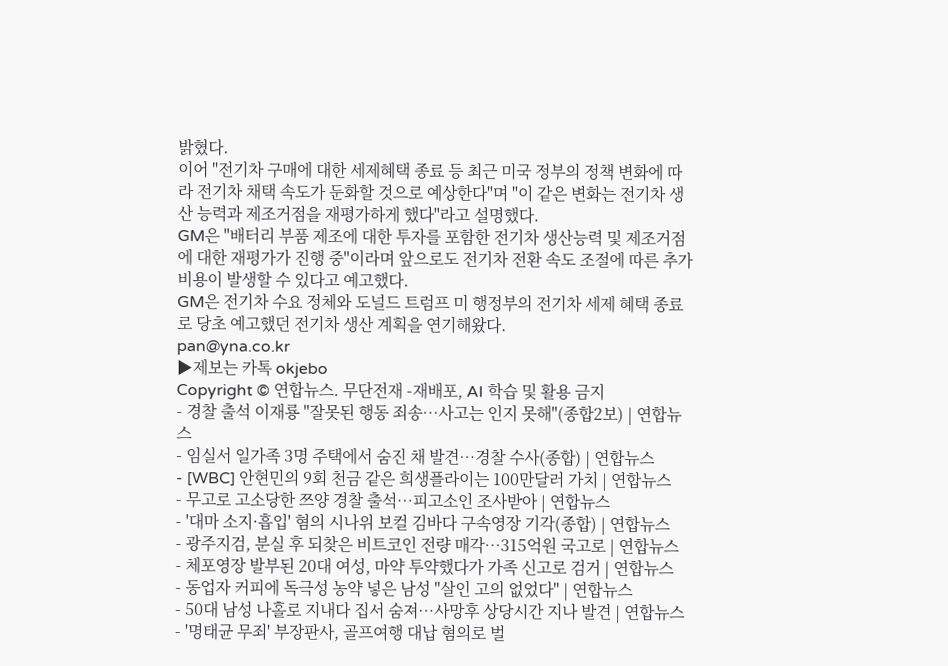밝혔다.
이어 "전기차 구매에 대한 세제혜택 종료 등 최근 미국 정부의 정책 변화에 따라 전기차 채택 속도가 둔화할 것으로 예상한다"며 "이 같은 변화는 전기차 생산 능력과 제조거점을 재평가하게 했다"라고 설명했다.
GM은 "배터리 부품 제조에 대한 투자를 포함한 전기차 생산능력 및 제조거점에 대한 재평가가 진행 중"이라며 앞으로도 전기차 전환 속도 조절에 따른 추가 비용이 발생할 수 있다고 예고했다.
GM은 전기차 수요 정체와 도널드 트럼프 미 행정부의 전기차 세제 혜택 종료로 당초 예고했던 전기차 생산 계획을 연기해왔다.
pan@yna.co.kr
▶제보는 카톡 okjebo
Copyright © 연합뉴스. 무단전재 -재배포, AI 학습 및 활용 금지
- 경찰 출석 이재룡 "잘못된 행동 죄송…사고는 인지 못해"(종합2보) | 연합뉴스
- 임실서 일가족 3명 주택에서 숨진 채 발견…경찰 수사(종합) | 연합뉴스
- [WBC] 안현민의 9회 천금 같은 희생플라이는 100만달러 가치 | 연합뉴스
- 무고로 고소당한 쯔양 경찰 출석…피고소인 조사받아 | 연합뉴스
- '대마 소지·흡입' 혐의 시나위 보컬 김바다 구속영장 기각(종합) | 연합뉴스
- 광주지검, 분실 후 되찾은 비트코인 전량 매각…315억원 국고로 | 연합뉴스
- 체포영장 발부된 20대 여성, 마약 투약했다가 가족 신고로 검거 | 연합뉴스
- 동업자 커피에 독극성 농약 넣은 남성 "살인 고의 없었다" | 연합뉴스
- 50대 남성 나홀로 지내다 집서 숨져…사망후 상당시간 지나 발견 | 연합뉴스
- '명태균 무죄' 부장판사, 골프여행 대납 혐의로 벌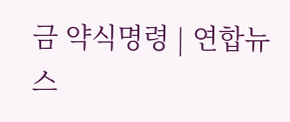금 약식명령 | 연합뉴스